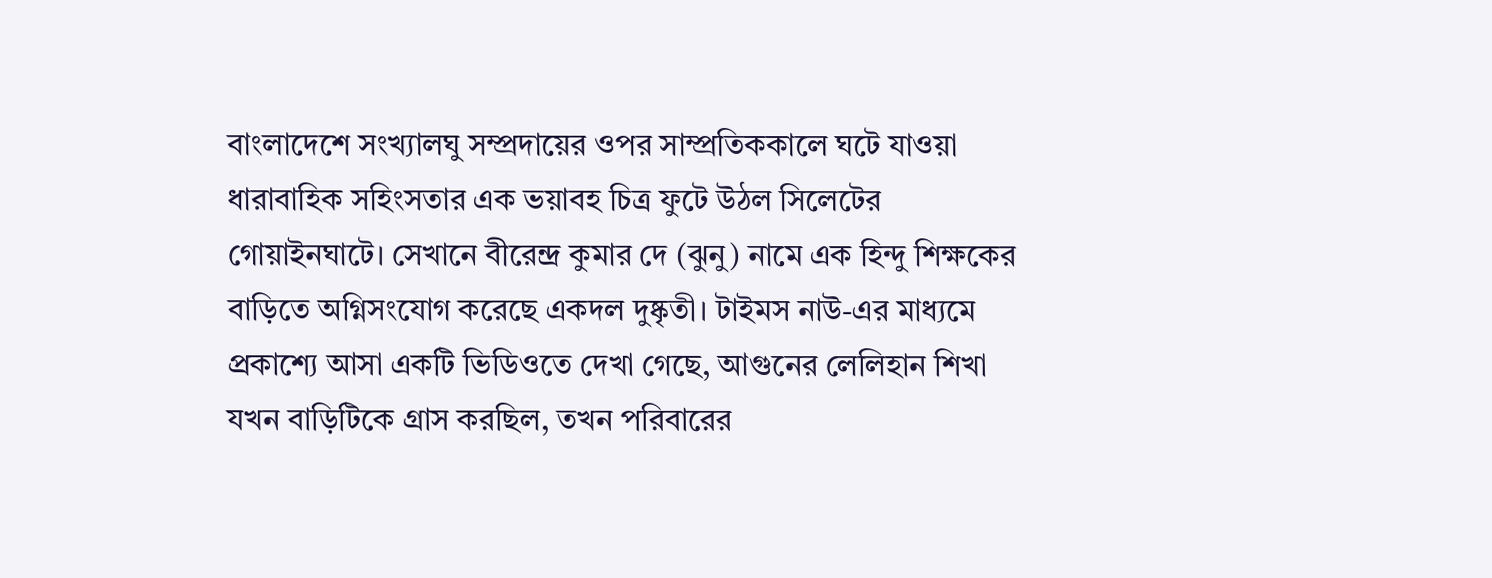বাংলাদেশে সংখ্যালঘু সম্প্রদায়ের ওপর সাম্প্রতিককালে ঘটে যাওয়া ধারাবাহিক সহিংসতার এক ভয়াবহ চিত্র ফুটে উঠল সিলেটের গোয়াইনঘাটে। সেখানে বীরেন্দ্র কুমার দে (ঝুনু) নামে এক হিন্দু শিক্ষকের বাড়িতে অগ্নিসংযোগ করেছে একদল দুষ্কৃতী। টাইমস নাউ-এর মাধ্যমে প্রকাশ্যে আসা একটি ভিডিওতে দেখা গেছে, আগুনের লেলিহান শিখা যখন বাড়িটিকে গ্রাস করছিল, তখন পরিবারের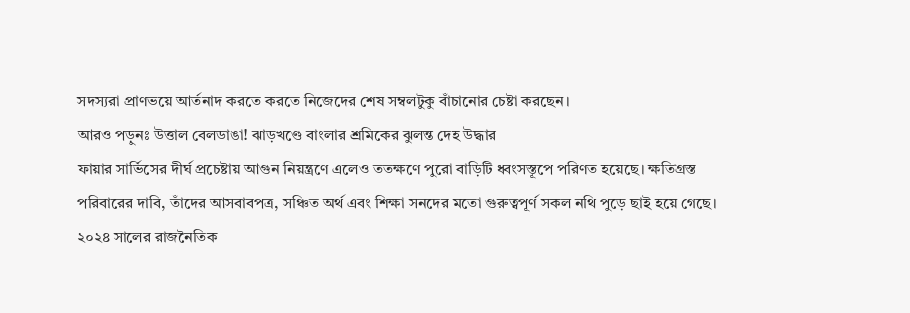সদস্যরা প্রাণভয়ে আর্তনাদ করতে করতে নিজেদের শেষ সম্বলটুকু বাঁচানোর চেষ্টা করছেন।
আরও পড়ুনঃ উত্তাল বেলডাঙা! ঝাড়খণ্ডে বাংলার শ্রমিকের ঝুলন্ত দেহ উদ্ধার
ফায়ার সার্ভিসের দীর্ঘ প্রচেষ্টায় আগুন নিয়ন্ত্রণে এলেও ততক্ষণে পুরো বাড়িটি ধ্বংসস্তূপে পরিণত হয়েছে। ক্ষতিগ্রস্ত পরিবারের দাবি, তাঁদের আসবাবপত্র, সঞ্চিত অর্থ এবং শিক্ষা সনদের মতো গুরুত্বপূর্ণ সকল নথি পুড়ে ছাই হয়ে গেছে।
২০২৪ সালের রাজনৈতিক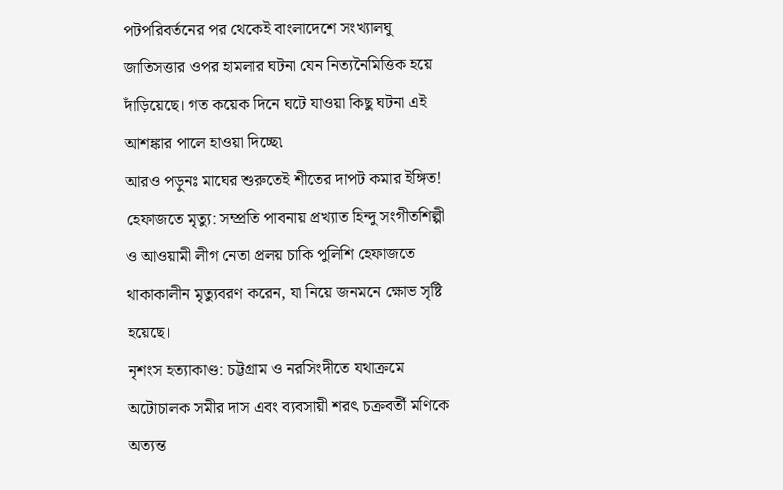পটপরিবর্তনের পর থেকেই বাংলাদেশে সংখ্যালঘু জাতিসত্তার ওপর হামলার ঘটনা যেন নিত্যনৈমিত্তিক হয়ে দাঁড়িয়েছে। গত কয়েক দিনে ঘটে যাওয়া কিছু ঘটনা এই আশঙ্কার পালে হাওয়া দিচ্ছে৷
আরও পড়ুনঃ মাঘের শুরুতেই শীতের দাপট কমার ইঙ্গিত!
হেফাজতে মৃত্যু: সম্প্রতি পাবনায় প্রখ্যাত হিন্দু সংগীতশিল্পী ও আওয়ামী লীগ নেতা প্রলয় চাকি পুলিশি হেফাজতে থাকাকালীন মৃত্যুবরণ করেন, যা নিয়ে জনমনে ক্ষোভ সৃষ্টি হয়েছে।
নৃশংস হত্যাকাণ্ড: চট্টগ্রাম ও নরসিংদীতে যথাক্রমে অটোচালক সমীর দাস এবং ব্যবসায়ী শরৎ চক্রবর্তী মণিকে অত্যন্ত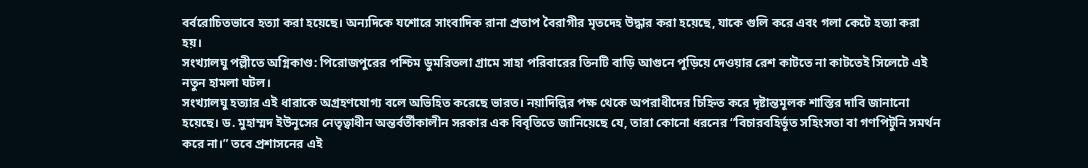বর্বরোচিতভাবে হত্যা করা হয়েছে। অন্যদিকে যশোরে সাংবাদিক রানা প্রতাপ বৈরাগীর মৃতদেহ উদ্ধার করা হয়েছে, যাকে গুলি করে এবং গলা কেটে হত্যা করা হয়।
সংখ্যালঘু পল্লীতে অগ্নিকাণ্ড: পিরোজপুরের পশ্চিম ডুমরিতলা গ্রামে সাহা পরিবারের তিনটি বাড়ি আগুনে পুড়িয়ে দেওয়ার রেশ কাটতে না কাটতেই সিলেটে এই নতুন হামলা ঘটল।
সংখ্যালঘু হত্যার এই ধারাকে অগ্রহণযোগ্য বলে অভিহিত করেছে ভারত। নয়াদিল্লির পক্ষ থেকে অপরাধীদের চিহ্নিত করে দৃষ্টান্তমূলক শাস্তির দাবি জানানো হয়েছে। ড. মুহাম্মদ ইউনূসের নেতৃত্বাধীন অন্তর্বর্তীকালীন সরকার এক বিবৃতিতে জানিয়েছে যে, তারা কোনো ধরনের “বিচারবহির্ভূত সহিংসতা বা গণপিটুনি সমর্থন করে না।” তবে প্রশাসনের এই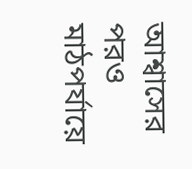আশ্বাসের পরও মাঠপর্যায়ে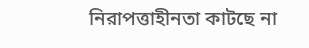নিরাপত্তাহীনতা কাটছে না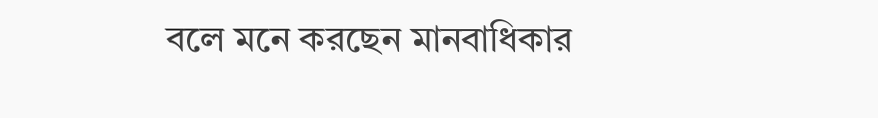বলে মনে করছেন মানবাধিকার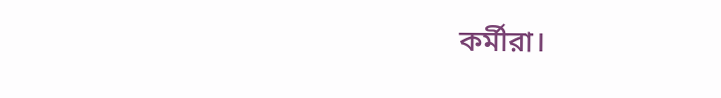কর্মীরা।